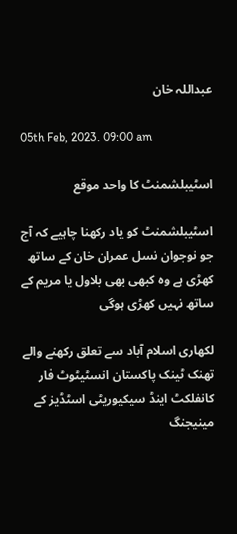عبداللہ خان

05th Feb, 2023. 09:00 am

اسٹیبلشمنٹ کا واحد موقع

اسٹیبلشمنٹ کو یاد رکھنا چاہیے کہ آج جو نوجوان نسل عمران خان کے ساتھ کھڑی ہے وہ کبھی بھی بلاول یا مریم کے ساتھ نہیں کھڑی ہوگی

لکھاری اسلام آباد سے تعلق رکھنے والے تھنک ٹینک پاکستان انسٹیٹوٹ فار کانفلکٹ اینڈ سیکیوریٹی اسٹڈیز کے مینیجنگ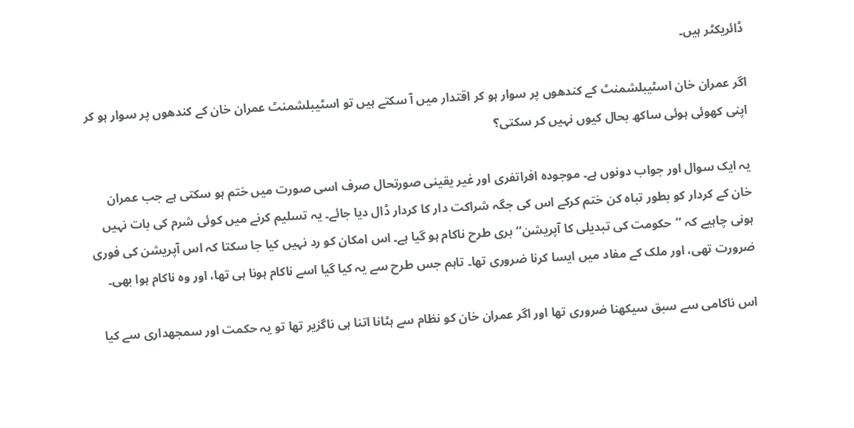ڈائریکٹر ہیں۔

اگر عمران خان اسٹیبلشمنٹ کے کندھوں پر سوار ہو کر اقتدار میں آ سکتے ہیں تو اسٹیبلشمنٹ عمران خان کے کندھوں پر سوار ہو کر اپنی کھوئی ہوئی ساکھ بحال کیوں نہیں کر سکتی؟

یہ ایک سوال اور جواب دونوں ہے۔ موجودہ افراتفری اور غیر یقینی صورتحال صرف اسی صورت میں ختم ہو سکتی ہے جب عمران خان کے کردار کو بطور تباہ کن ختم کرکے اس کی جگہ شراکت دار کا کردار ڈال دیا جائے۔ یہ تسلیم کرنے میں کوئی شرم کی بات نہیں ہونی چاہیے کہ ’’حکومت کی تبدیلی کا آپریشن‘‘ بری طرح ناکام ہو گیا ہے۔ اس امکان کو رد نہیں کیا جا سکتا کہ اس آپریشن کی فوری ضرورت تھی، اور ملک کے مفاد میں ایسا کرنا ضروری تھا۔ تاہم جس طرح سے یہ کیا گیا اسے ناکام ہونا ہی تھا، اور وہ ناکام ہوا بھی۔

اس ناکامی سے سبق سیکھنا ضروری تھا اور اگر عمران خان کو نظام سے ہٹانا اتنا ہی ناگزیر تھا تو یہ حکمت اور سمجھداری سے کیا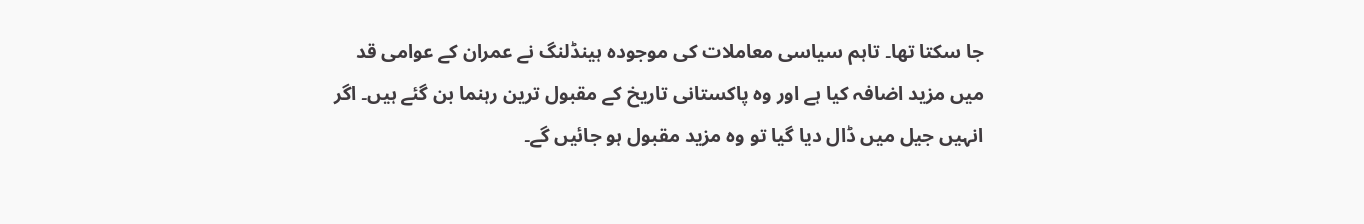جا سکتا تھا۔ تاہم سیاسی معاملات کی موجودہ ہینڈلنگ نے عمران کے عوامی قد میں مزید اضافہ کیا ہے اور وہ پاکستانی تاریخ کے مقبول ترین رہنما بن گئے ہیں۔ اگر انہیں جیل میں ڈال دیا گیا تو وہ مزید مقبول ہو جائیں گے۔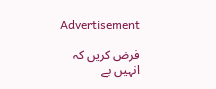Advertisement

فرض کریں کہ انہیں بے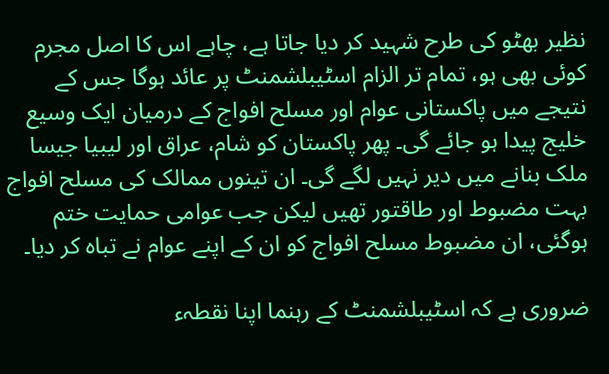نظیر بھٹو کی طرح شہید کر دیا جاتا ہے، چاہے اس کا اصل مجرم کوئی بھی ہو، تمام تر الزام اسٹیبلشمنٹ پر عائد ہوگا جس کے نتیجے میں پاکستانی عوام اور مسلح افواج کے درمیان ایک وسیع خلیج پیدا ہو جائے گی۔ پھر پاکستان کو شام، عراق اور لیبیا جیسا ملک بنانے میں دیر نہیں لگے گی۔ ان تینوں ممالک کی مسلح افواج بہت مضبوط اور طاقتور تھیں لیکن جب عوامی حمایت ختم ہوگئی، ان مضبوط مسلح افواج کو ان کے اپنے عوام نے تباہ کر دیا۔

ضروری ہے کہ اسٹیبلشمنٹ کے رہنما اپنا نقطہء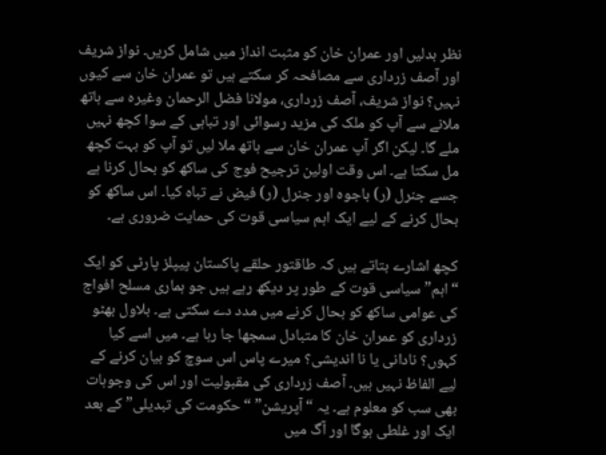نظر بدلیں اور عمران خان کو مثبت انداز میں شامل کریں۔ نواز شریف اور آصف زرداری سے مصافحہ کر سکتے ہیں تو عمران خان سے کیوں نہیں؟ نواز شریف، آصف زرداری، مولانا فضل الرحمان وغیرہ سے ہاتھ ملانے سے آپ کو ملک کی مزید رسوائی اور تباہی کے سوا کچھ نہیں ملے گا۔ لیکن اگر آپ عمران خان سے ہاتھ ملا لیں تو آپ کو بہت کچھ مل سکتا ہے۔ اس وقت اولین ترجیح فوج کی ساکھ کو بحال کرنا ہے جسے جنرل (ر) باجوہ اور جنرل (ر) فیض نے تباہ کیا۔ اس ساکھ کو بحال کرنے کے لیے ایک اہم سیاسی قوت کی حمایت ضروری ہے۔

کچھ اشارے بتاتے ہیں کہ طاقتور حلقے پاکستان پیپلز پارٹی کو ایک “اہم” سیاسی قوت کے طور پر دیکھ رہے ہیں جو ہماری مسلح افواج کی عوامی ساکھ کو بحال کرنے میں مدد دے سکتی ہے۔ بلاول بھٹو زرداری کو عمران خان کا متبادل سمجھا جا رہا ہے۔ میں اسے کیا کہوں؟ نادانی یا نا اندیشی؟ میرے پاس اس سوچ کو بیان کرنے کے لیے الفاظ نہیں ہیں۔ آصف زرداری کی مقبولیت اور اس کی وجوہات بھی سب کو معلوم ہے۔ یہ “آپریشن” “حکومت کی تبدیلی” کے بعد ایک اور غلطی ہوگا اور آگ میں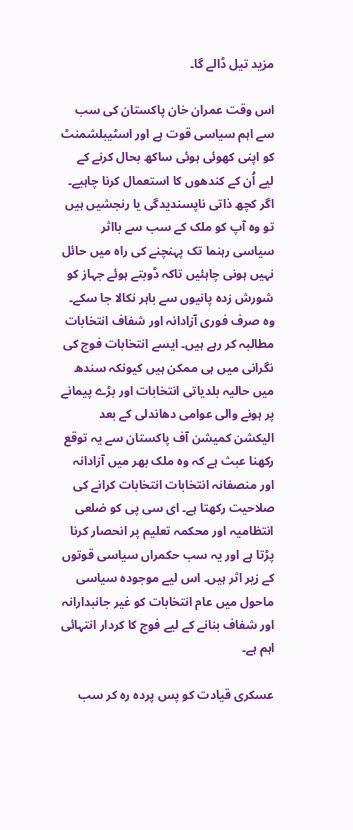مزید تیل ڈالے گا۔

اس وقت عمران خان پاکستان کی سب سے اہم سیاسی قوت ہے اور اسٹیبلشمنٹ کو اپنی کھوئی ہوئی ساکھ بحال کرنے کے لیے اُن کے کندھوں کا استعمال کرنا چاہیے۔ اگر کچھ ذاتی ناپسندیدگی یا رنجشیں ہیں تو وہ آپ کو ملک کے سب سے بااثر سیاسی رہنما تک پہنچنے کی راہ میں حائل نہیں ہونی چاہئیں تاکہ ڈوبتے ہوئے جہاز کو شورش زدہ پانیوں سے باہر نکالا جا سکے۔ وہ صرف فوری آزادانہ اور شفاف انتخابات مطالبہ کر رہے ہیں۔ ایسے انتخابات فوج کی نگرانی میں ہی ممکن ہیں کیونکہ سندھ میں حالیہ بلدیاتی انتخابات اور بڑے پیمانے پر ہونے والی عوامی دھاندلی کے بعد الیکشن کمیشن آف پاکستان سے یہ توقع رکھنا عبث ہے کہ وہ ملک بھر میں آزادانہ اور منصفانہ انتخابات انتخابات کرانے کی صلاحیت رکھتا ہے۔ ای سی پی کو ضلعی انتظامیہ اور محکمہ تعلیم پر انحصار کرنا پڑتا ہے اور یہ سب حکمراں سیاسی قوتوں کے زیر اثر ہیں۔ اس لیے موجودہ سیاسی ماحول میں عام انتخابات کو غیر جانبدارانہ اور شفاف بنانے کے لیے فوج کا کردار انتہائی اہم ہے۔

عسکری قیادت کو پس پردہ رہ کر سب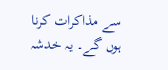سے مذاکرات کرنا ہوں گے۔ یہ خدشہ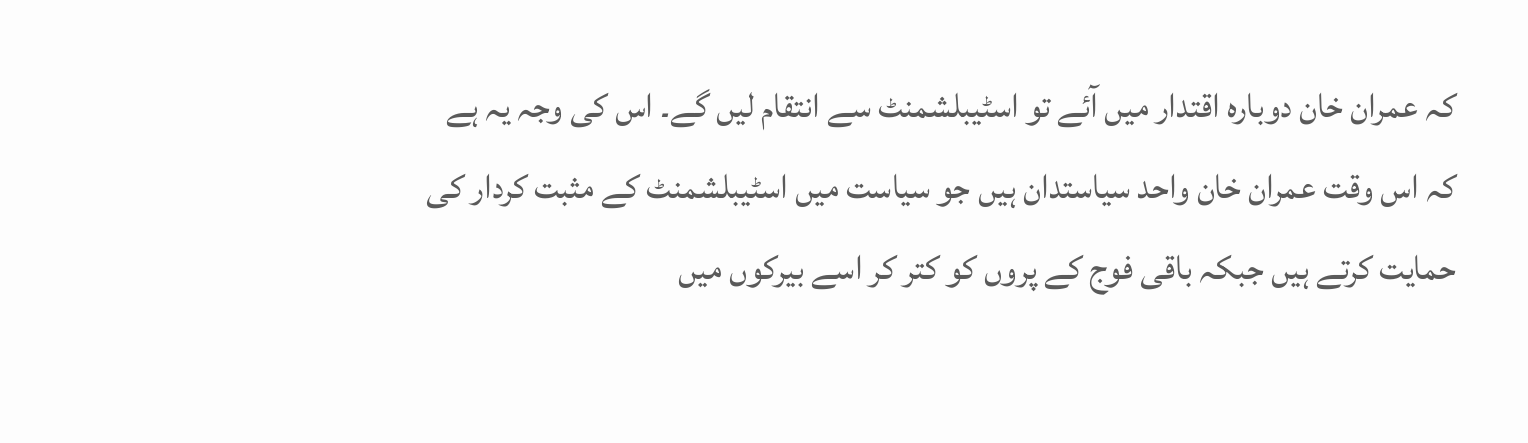کہ عمران خان دوبارہ اقتدار میں آئے تو اسٹیبلشمنٹ سے انتقام لیں گے۔ اس کی وجہ یہ ہے کہ اس وقت عمران خان واحد سیاستدان ہیں جو سیاست میں اسٹیبلشمنٹ کے مثبت کردار کی حمایت کرتے ہیں جبکہ باقی فوج کے پروں کو کتر کر اسے بیرکوں میں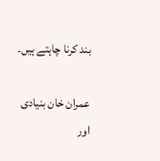بند کرنا چاہتے ہیں۔

عمران خان بنیادی اور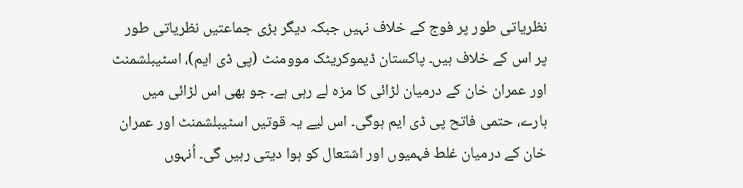نظریاتی طور پر فوج کے خلاف نہیں جبکہ دیگر بڑی جماعتیں نظریاتی طور پر اس کے خلاف ہیں۔ پاکستان ڈیموکریٹک موومنٹ (پی ڈی ایم)، اسٹیبلشمنٹ اور عمران خان کے درمیان لڑائی کا مزہ لے رہی ہے۔ جو بھی اس لڑائی میں ہارے، حتمی فاتح پی ڈی ایم ہوگی۔ اس لیے یہ قوتیں اسٹیبلشمنٹ اور عمران خان کے درمیان غلط فہمیوں اور اشتعال کو ہوا دیتی رہیں گی۔ اُنہوں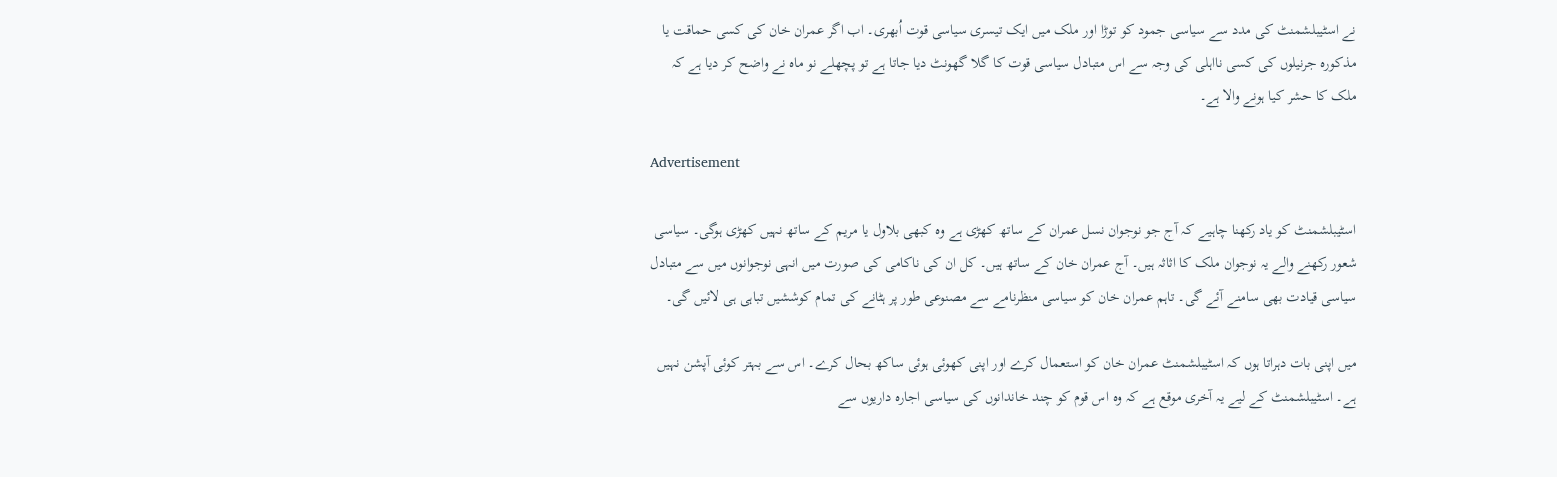نے اسٹیبلشمنٹ کی مدد سے سیاسی جمود کو توڑا اور ملک میں ایک تیسری سیاسی قوت اُبھری۔ اب اگر عمران خان کی کسی حماقت یا مذکورہ جرنیلوں کی کسی نااہلی کی وجہ سے اس متبادل سیاسی قوت کا گلا گھونٹ دیا جاتا ہے تو پچھلے نو ماہ نے واضح کر دیا ہے کہ ملک کا حشر کیا ہونے والا ہے۔

Advertisement

اسٹیبلشمنٹ کو یاد رکھنا چاہیے کہ آج جو نوجوان نسل عمران کے ساتھ کھڑی ہے وہ کبھی بلاول یا مریم کے ساتھ نہیں کھڑی ہوگی۔ سیاسی شعور رکھنے والے یہ نوجوان ملک کا اثاثہ ہیں۔ آج عمران خان کے ساتھ ہیں۔ کل ان کی ناکامی کی صورت میں انہی نوجوانوں میں سے متبادل سیاسی قیادت بھی سامنے آئے گی۔ تاہم عمران خان کو سیاسی منظرنامے سے مصنوعی طور پر ہٹانے کی تمام کوششیں تباہی ہی لائیں گی۔

میں اپنی بات دہراتا ہوں کہ اسٹیبلشمنٹ عمران خان کو استعمال کرے اور اپنی کھوئی ہوئی ساکھ بحال کرے۔ اس سے بہتر کوئی آپشن نہیں ہے۔ اسٹیبلشمنٹ کے لیے یہ آخری موقع ہے کہ وہ اس قوم کو چند خاندانوں کی سیاسی اجارہ داریوں سے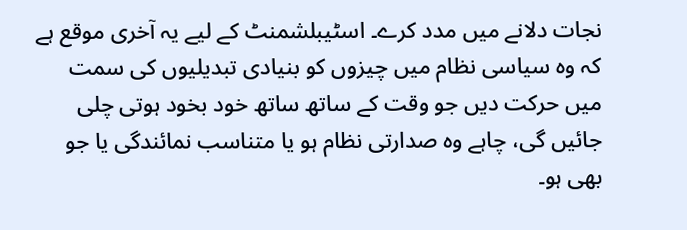نجات دلانے میں مدد کرے۔ اسٹیبلشمنٹ کے لیے یہ آخری موقع ہے کہ وہ سیاسی نظام میں چیزوں کو بنیادی تبدیلیوں کی سمت میں حرکت دیں جو وقت کے ساتھ ساتھ خود بخود ہوتی چلی جائیں گی، چاہے وہ صدارتی نظام ہو یا متناسب نمائندگی یا جو بھی ہو۔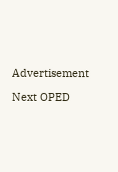Advertisement

Next OPED